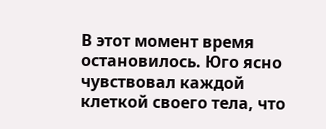В этот момент время остановилось. Юго ясно чувствовал каждой клеткой своего тела, что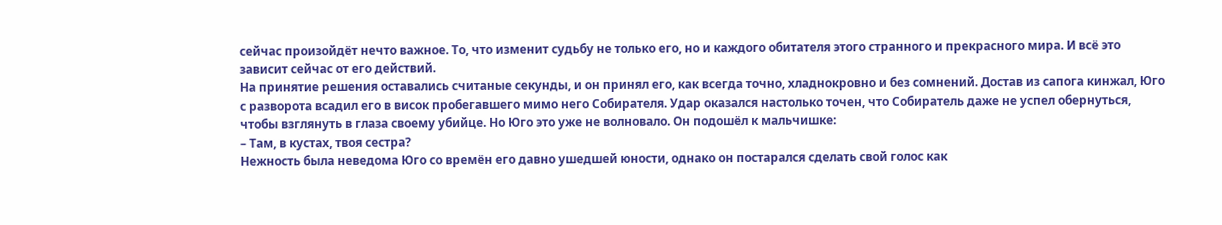сейчас произойдёт нечто важное. То, что изменит судьбу не только его, но и каждого обитателя этого странного и прекрасного мира. И всё это зависит сейчас от его действий.
На принятие решения оставались считаные секунды, и он принял его, как всегда точно, хладнокровно и без сомнений. Достав из сапога кинжал, Юго с разворота всадил его в висок пробегавшего мимо него Собирателя. Удар оказался настолько точен, что Собиратель даже не успел обернуться, чтобы взглянуть в глаза своему убийце. Но Юго это уже не волновало. Он подошёл к мальчишке:
– Там, в кустах, твоя сестра?
Нежность была неведома Юго со времён его давно ушедшей юности, однако он постарался сделать свой голос как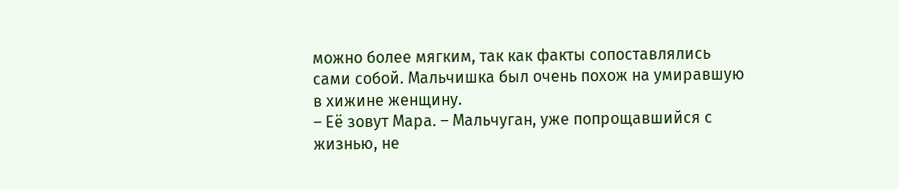можно более мягким, так как факты сопоставлялись сами собой. Мальчишка был очень похож на умиравшую в хижине женщину.
– Её зовут Мара. – Мальчуган, уже попрощавшийся с жизнью, не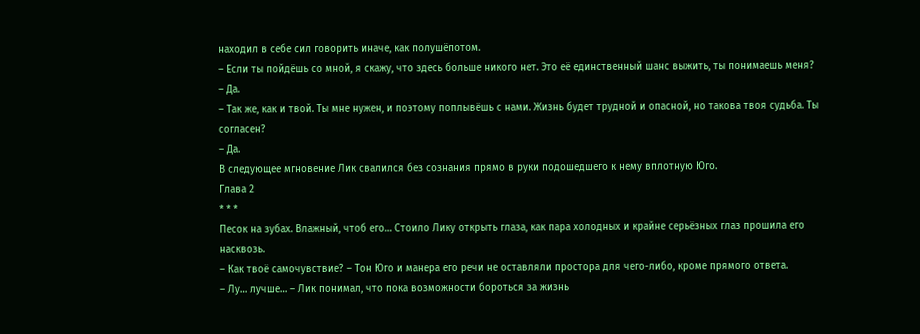находил в себе сил говорить иначе, как полушёпотом.
– Если ты пойдёшь со мной, я скажу, что здесь больше никого нет. Это её единственный шанс выжить, ты понимаешь меня?
– Да.
– Так же, как и твой. Ты мне нужен, и поэтому поплывёшь с нами. Жизнь будет трудной и опасной, но такова твоя судьба. Ты согласен?
– Да.
В следующее мгновение Лик свалился без сознания прямо в руки подошедшего к нему вплотную Юго.
Глава 2
* * *
Песок на зубах. Влажный, чтоб его… Стоило Лику открыть глаза, как пара холодных и крайне серьёзных глаз прошила его насквозь.
– Как твоё самочувствие? – Тон Юго и манера его речи не оставляли простора для чего-либо, кроме прямого ответа.
– Лу… лучше… – Лик понимал, что пока возможности бороться за жизнь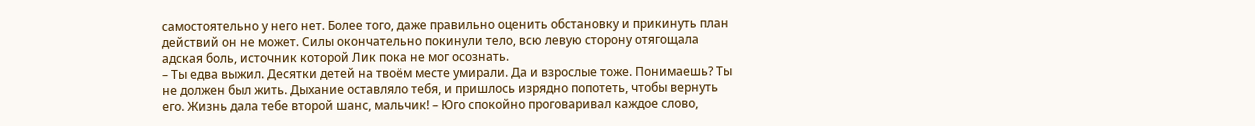самостоятельно у него нет. Более того, даже правильно оценить обстановку и прикинуть план действий он не может. Силы окончательно покинули тело, всю левую сторону отягощала адская боль, источник которой Лик пока не мог осознать.
– Ты едва выжил. Десятки детей на твоём месте умирали. Да и взрослые тоже. Понимаешь? Ты не должен был жить. Дыхание оставляло тебя, и пришлось изрядно попотеть, чтобы вернуть его. Жизнь дала тебе второй шанс, мальчик! – Юго спокойно проговаривал каждое слово,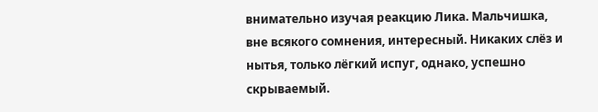внимательно изучая реакцию Лика. Мальчишка, вне всякого сомнения, интересный. Никаких слёз и нытья, только лёгкий испуг, однако, успешно скрываемый.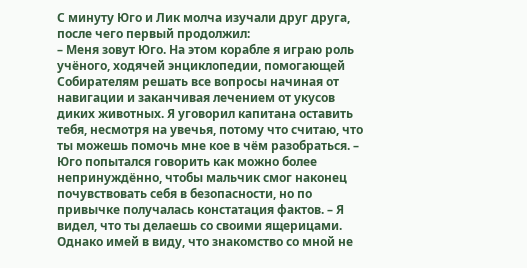С минуту Юго и Лик молча изучали друг друга, после чего первый продолжил:
– Меня зовут Юго. На этом корабле я играю роль учёного, ходячей энциклопедии, помогающей Собирателям решать все вопросы начиная от навигации и заканчивая лечением от укусов диких животных. Я уговорил капитана оставить тебя, несмотря на увечья, потому что считаю, что ты можешь помочь мне кое в чём разобраться. – Юго попытался говорить как можно более непринуждённо, чтобы мальчик смог наконец почувствовать себя в безопасности, но по привычке получалась констатация фактов. – Я видел, что ты делаешь со своими ящерицами. Однако имей в виду, что знакомство со мной не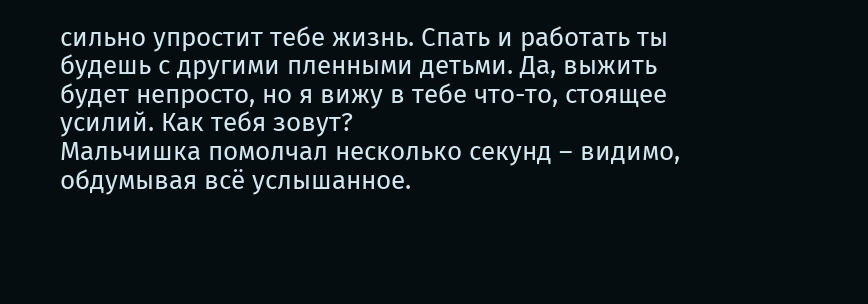сильно упростит тебе жизнь. Спать и работать ты будешь с другими пленными детьми. Да, выжить будет непросто, но я вижу в тебе что-то, стоящее усилий. Как тебя зовут?
Мальчишка помолчал несколько секунд – видимо, обдумывая всё услышанное.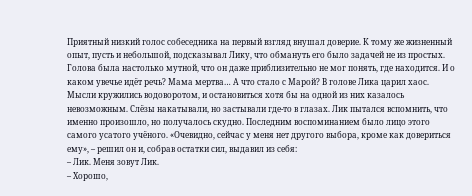Приятный низкий голос собеседника на первый взгляд внушал доверие. К тому же жизненный опыт, пусть и небольшой, подсказывал Лику, что обмануть его было задачей не из простых. Голова была настолько мутной, что он даже приблизительно не мог понять, где находится. И о каком увечье идёт речь? Мама мертва… А что стало с Марой? В голове Лика царил хаос. Мысли кружились водоворотом, и остановиться хотя бы на одной из них казалось невозможным. Слёзы накатывали, но застывали где-то в глазах. Лик пытался вспомнить, что именно произошло, но получалось скудно. Последним воспоминанием было лицо этого самого усатого учёного. «Очевидно, сейчас у меня нет другого выбора, кроме как довериться ему», – решил он и, собрав остатки сил, выдавил из себя:
– Лик. Меня зовут Лик.
– Хорошо,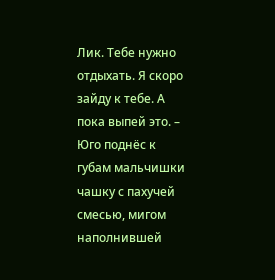Лик. Тебе нужно отдыхать. Я скоро зайду к тебе. А пока выпей это. – Юго поднёс к губам мальчишки чашку с пахучей смесью, мигом наполнившей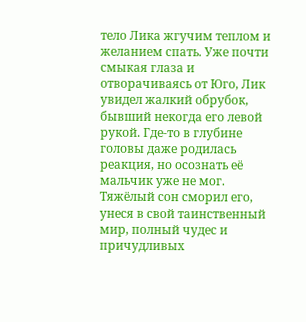тело Лика жгучим теплом и желанием спать. Уже почти смыкая глаза и отворачиваясь от Юго, Лик увидел жалкий обрубок, бывший некогда его левой рукой. Где-то в глубине головы даже родилась реакция, но осознать её мальчик уже не мог. Тяжёлый сон сморил его, унеся в свой таинственный мир, полный чудес и причудливых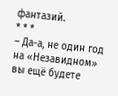фантазий.
* * *
– Да-а, не один год на «Незавидном» вы ещё будете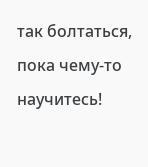так болтаться, пока чему-то научитесь!